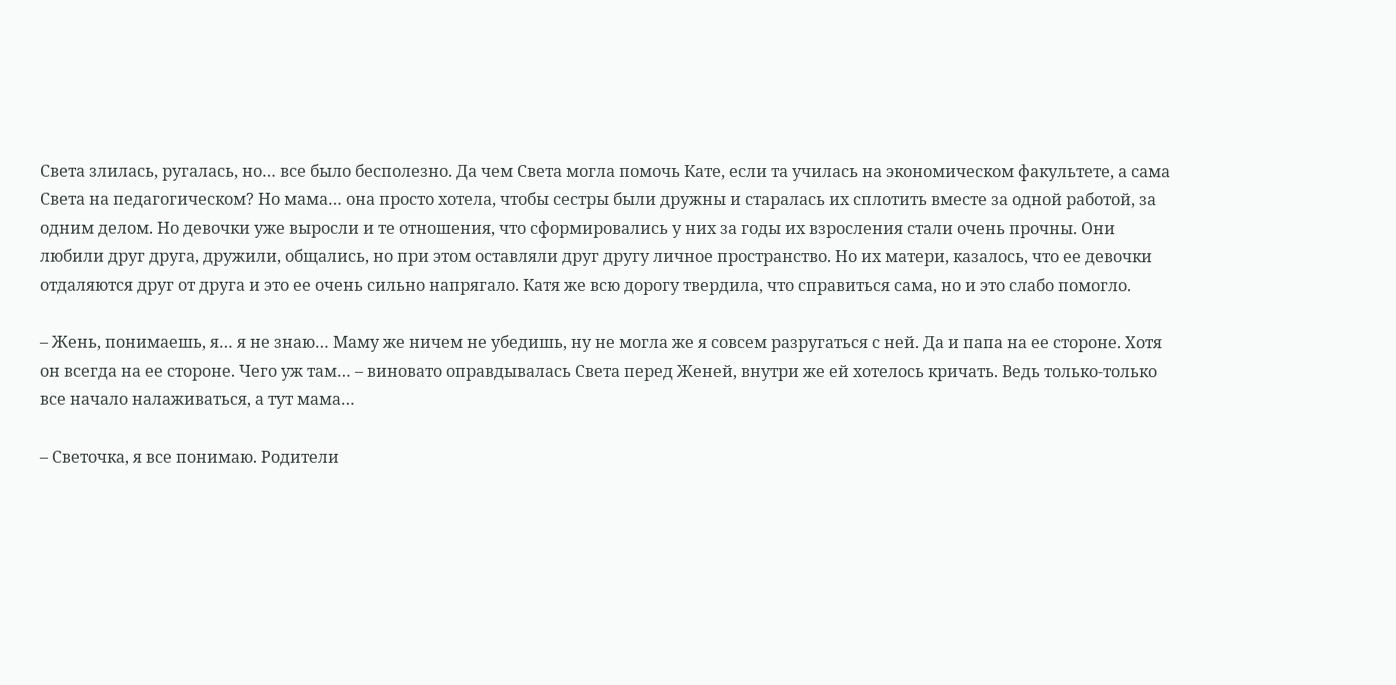Света злилась, ругалась, но… все было бесполезно. Да чем Света могла помочь Кате, если та училась на экономическом факультете, а сама Света на педагогическом? Но мама… она просто хотела, чтобы сестры были дружны и старалась их сплотить вместе за одной работой, за одним делом. Но девочки уже выросли и те отношения, что сформировались у них за годы их взросления стали очень прочны. Они любили друг друга, дружили, общались, но при этом оставляли друг другу личное пространство. Но их матери, казалось, что ее девочки отдаляются друг от друга и это ее очень сильно напрягало. Катя же всю дорогу твердила, что справиться сама, но и это слабо помогло.

– Жень, понимаешь, я… я не знаю… Маму же ничем не убедишь, ну не могла же я совсем разругаться с ней. Да и папа на ее стороне. Хотя он всегда на ее стороне. Чего уж там… – виновато оправдывалась Света перед Женей, внутри же ей хотелось кричать. Ведь только-только все начало налаживаться, а тут мама…

– Светочка, я все понимаю. Родители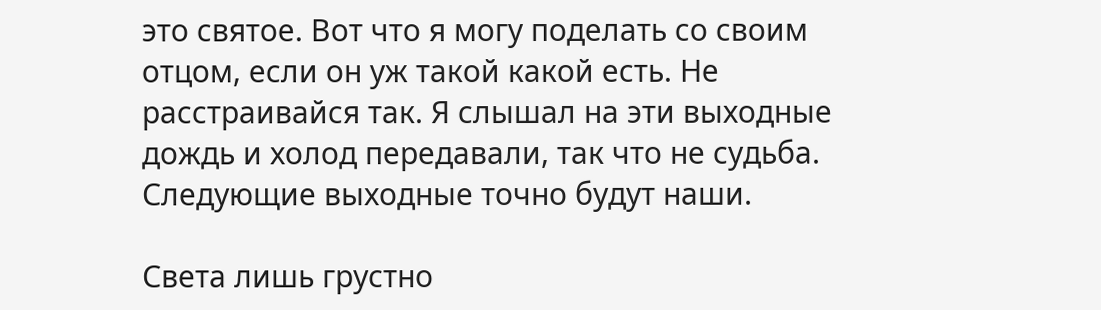это святое. Вот что я могу поделать со своим отцом, если он уж такой какой есть. Не расстраивайся так. Я слышал на эти выходные дождь и холод передавали, так что не судьба. Следующие выходные точно будут наши.

Света лишь грустно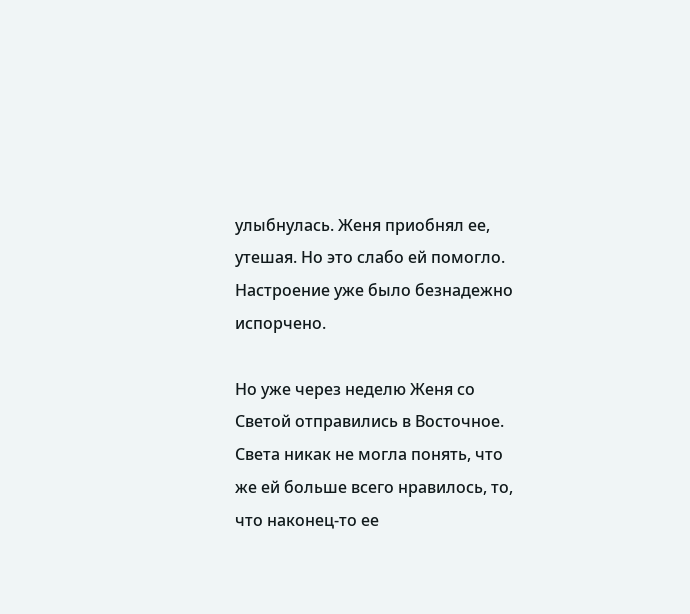улыбнулась. Женя приобнял ее, утешая. Но это слабо ей помогло. Настроение уже было безнадежно испорчено.

Но уже через неделю Женя со Светой отправились в Восточное. Света никак не могла понять, что же ей больше всего нравилось, то, что наконец-то ее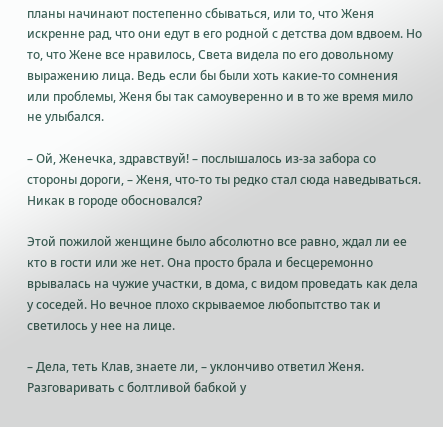планы начинают постепенно сбываться, или то, что Женя искренне рад, что они едут в его родной с детства дом вдвоем. Но то, что Жене все нравилось, Света видела по его довольному выражению лица. Ведь если бы были хоть какие-то сомнения или проблемы, Женя бы так самоуверенно и в то же время мило не улыбался.

– Ой, Женечка, здравствуй! – послышалось из-за забора со стороны дороги, – Женя, что-то ты редко стал сюда наведываться. Никак в городе обосновался?

Этой пожилой женщине было абсолютно все равно, ждал ли ее кто в гости или же нет. Она просто брала и бесцеремонно врывалась на чужие участки, в дома, с видом проведать как дела у соседей. Но вечное плохо скрываемое любопытство так и светилось у нее на лице.

– Дела, теть Клав, знаете ли, – уклончиво ответил Женя. Разговаривать с болтливой бабкой у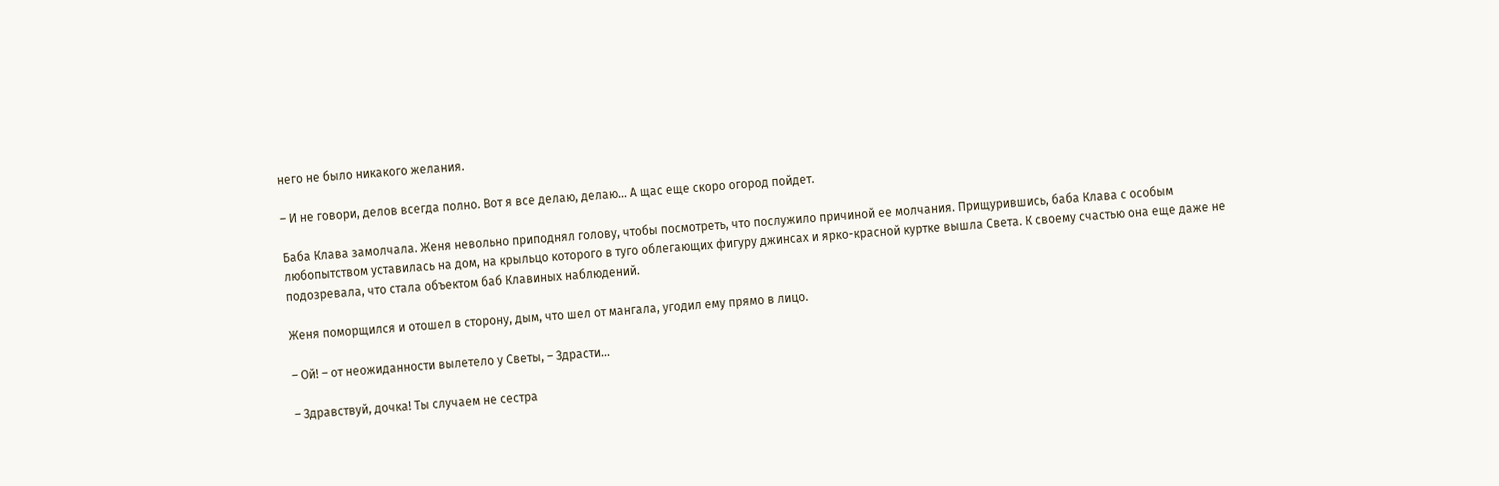него не было никакого желания.

– И не говори, делов всегда полно. Вот я все делаю, делаю… А щас еще скоро огород пойдет.

Баба Клава замолчала. Женя невольно приподнял голову, чтобы посмотреть, что послужило причиной ее молчания. Прищурившись, баба Клава с особым любопытством уставилась на дом, на крыльцо которого в туго облегающих фигуру джинсах и ярко-красной куртке вышла Света. К своему счастью она еще даже не подозревала, что стала объектом баб Клавиных наблюдений.

Женя поморщился и отошел в сторону, дым, что шел от мангала, угодил ему прямо в лицо.

– Ой! – от неожиданности вылетело у Светы, – Здрасти…

– Здравствуй, дочка! Ты случаем не сестра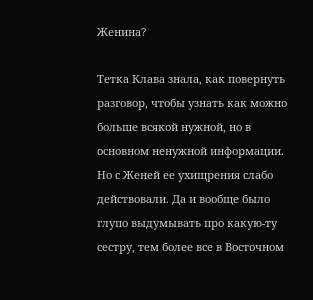Женина?

Тетка Клава знала, как повернуть разговор, чтобы узнать как можно больше всякой нужной, но в основном ненужной информации. Но с Женей ее ухищрения слабо действовали. Да и вообще было глупо выдумывать про какую-ту сестру, тем более все в Восточном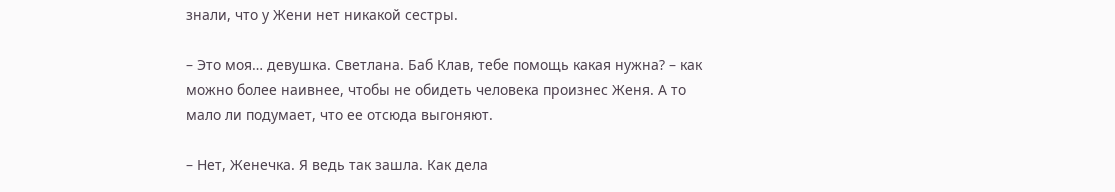знали, что у Жени нет никакой сестры.

– Это моя… девушка. Светлана. Баб Клав, тебе помощь какая нужна? – как можно более наивнее, чтобы не обидеть человека произнес Женя. А то мало ли подумает, что ее отсюда выгоняют.

– Нет, Женечка. Я ведь так зашла. Как дела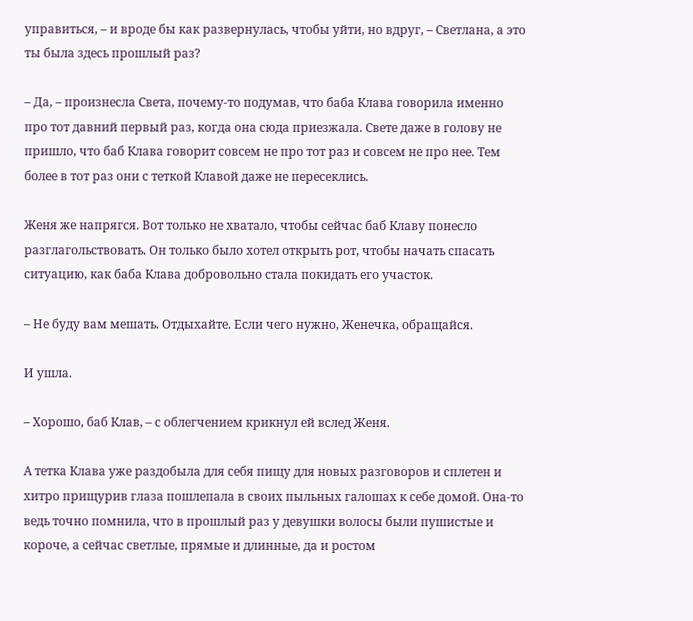управиться, – и вроде бы как развернулась, чтобы уйти, но вдруг, – Светлана, а это ты была здесь прошлый раз?

– Да, – произнесла Света, почему-то подумав, что баба Клава говорила именно про тот давний первый раз, когда она сюда приезжала. Свете даже в голову не пришло, что баб Клава говорит совсем не про тот раз и совсем не про нее. Тем более в тот раз они с теткой Клавой даже не пересеклись.

Женя же напрягся. Вот только не хватало, чтобы сейчас баб Клаву понесло разглагольствовать. Он только было хотел открыть рот, чтобы начать спасать ситуацию, как баба Клава добровольно стала покидать его участок.

– Не буду вам мешать. Отдыхайте. Если чего нужно, Женечка, обращайся.

И ушла.

– Хорошо, баб Клав, – с облегчением крикнул ей вслед Женя.

А тетка Клава уже раздобыла для себя пищу для новых разговоров и сплетен и хитро прищурив глаза пошлепала в своих пыльных галошах к себе домой. Она-то ведь точно помнила, что в прошлый раз у девушки волосы были пушистые и короче, а сейчас светлые, прямые и длинные, да и ростом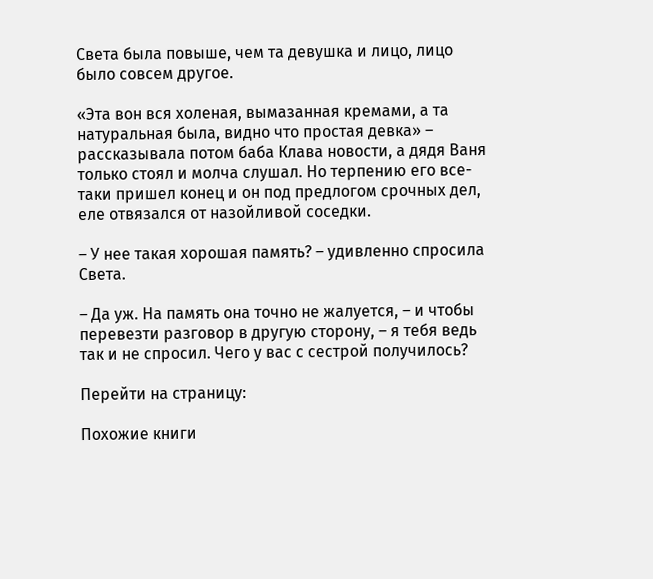Света была повыше, чем та девушка и лицо, лицо было совсем другое.

«Эта вон вся холеная, вымазанная кремами, а та натуральная была, видно что простая девка» – рассказывала потом баба Клава новости, а дядя Ваня только стоял и молча слушал. Но терпению его все-таки пришел конец и он под предлогом срочных дел, еле отвязался от назойливой соседки.

– У нее такая хорошая память? – удивленно спросила Света.

– Да уж. На память она точно не жалуется, – и чтобы перевезти разговор в другую сторону, – я тебя ведь так и не спросил. Чего у вас с сестрой получилось?

Перейти на страницу:

Похожие книги